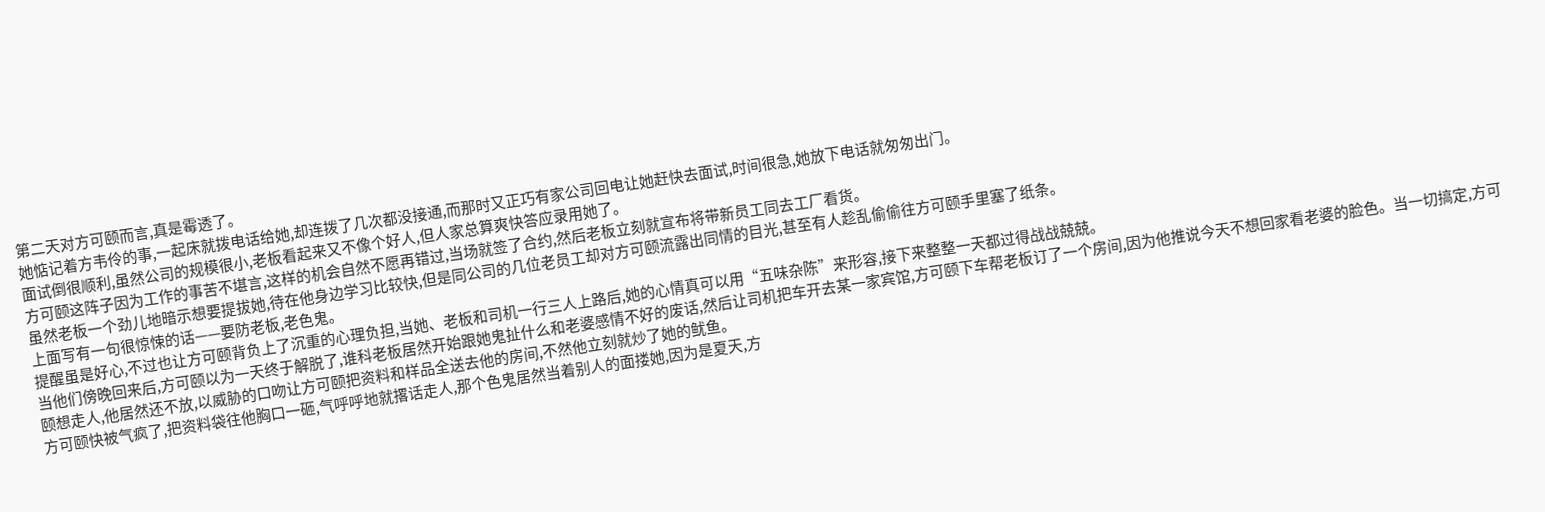第二天对方可颐而言,真是霉透了。
她惦记着方韦伶的事,一起床就拨电话给她,却连拨了几次都没接通,而那时又正巧有家公司回电让她赶快去面试,时间很急,她放下电话就匆匆出门。
面试倒很顺利,虽然公司的规模很小,老板看起来又不像个好人,但人家总算爽快答应录用她了。
方可颐这阵子因为工作的事苦不堪言,这样的机会自然不愿再错过,当场就签了合约,然后老板立刻就宣布将带新员工同去工厂看货。
虽然老板一个劲儿地暗示想要提拔她,待在他身边学习比较快,但是同公司的几位老员工却对方可颐流露出同情的目光,甚至有人趁乱偷偷往方可颐手里塞了纸条。
上面写有一句很惊悚的话——要防老板,老色鬼。
提醒虽是好心,不过也让方可颐背负上了沉重的心理负担,当她、老板和司机一行三人上路后,她的心情真可以用“五味杂陈”来形容,接下来整整一天都过得战战兢兢。
当他们傍晚回来后,方可颐以为一天终于解脱了,谁科老板居然开始跟她鬼扯什么和老婆感情不好的废话,然后让司机把车开去某一家宾馆,方可颐下车帮老板订了一个房间,因为他推说今天不想回家看老婆的脸色。当一切搞定,方可颐想走人,他居然还不放,以威胁的口吻让方可颐把资料和样品全送去他的房间,不然他立刻就炒了她的鱿鱼。
方可颐快被气疯了,把资料袋往他胸口一砸,气呼呼地就撂话走人,那个色鬼居然当着别人的面搂她,因为是夏天,方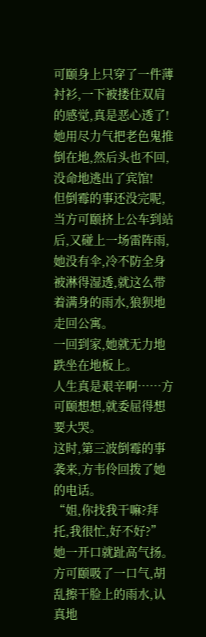可颐身上只穿了一件薄衬衫,一下被搂住双肩的感觉,真是恶心透了!她用尽力气把老色鬼推倒在地,然后头也不回,没命地逃出了宾馆!
但倒霉的事还没完呢,当方可颐挤上公车到站后,又碰上一场雷阵雨,她没有伞,冷不防全身被淋得湿透,就这么带着满身的雨水,狼狈地走回公寓。
一回到家,她就无力地跌坐在地板上。
人生真是艰辛啊……方可颐想想,就委屈得想要大哭。
这时,第三波倒霉的事袭来,方韦伶回拨了她的电话。
“姐,你找我干嘛?拜托,我很忙,好不好?”她一开口就趾高气扬。
方可颐吸了一口气,胡乱擦干脸上的雨水,认真地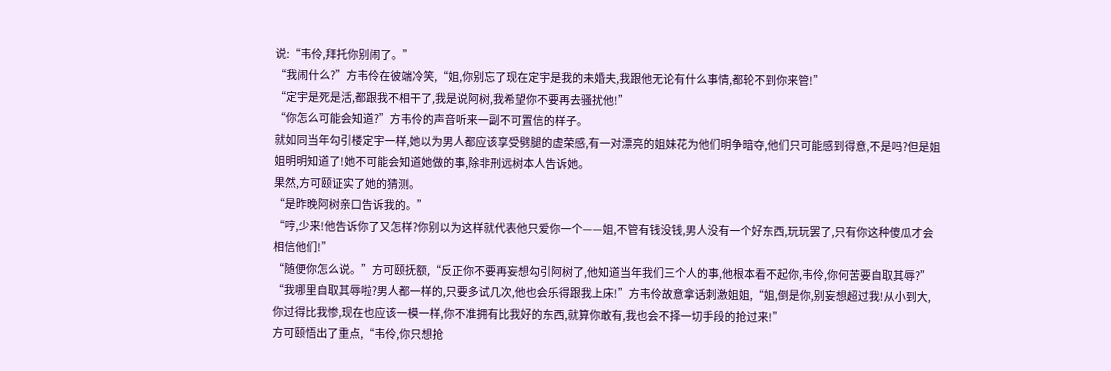说:“韦伶,拜托你别闹了。”
“我闹什么?”方韦伶在彼端冷笑,“姐,你别忘了现在定宇是我的未婚夫,我跟他无论有什么事情,都轮不到你来管!”
“定宇是死是活,都跟我不相干了,我是说阿树,我希望你不要再去骚扰他!”
“你怎么可能会知道?”方韦伶的声音听来一副不可置信的样子。
就如同当年勾引楼定宇一样,她以为男人都应该享受劈腿的虚荣感,有一对漂亮的姐妹花为他们明争暗夺,他们只可能感到得意,不是吗?但是姐姐明明知道了!她不可能会知道她做的事,除非刑远树本人告诉她。
果然,方可颐证实了她的猜测。
“是昨晚阿树亲口告诉我的。”
“哼,少来!他告诉你了又怎样?你别以为这样就代表他只爱你一个——姐,不管有钱没钱,男人没有一个好东西,玩玩罢了,只有你这种傻瓜才会相信他们!”
“随便你怎么说。”方可颐抚额,“反正你不要再妄想勾引阿树了,他知道当年我们三个人的事,他根本看不起你,韦伶,你何苦要自取其辱?”
“我哪里自取其辱啦?男人都一样的,只要多试几次,他也会乐得跟我上床!”方韦伶故意拿话刺激姐姐,“姐,倒是你,别妄想超过我!从小到大,你过得比我惨,现在也应该一模一样,你不准拥有比我好的东西,就算你敢有,我也会不择一切手段的抢过来!”
方可颐悟出了重点,“韦伶,你只想抢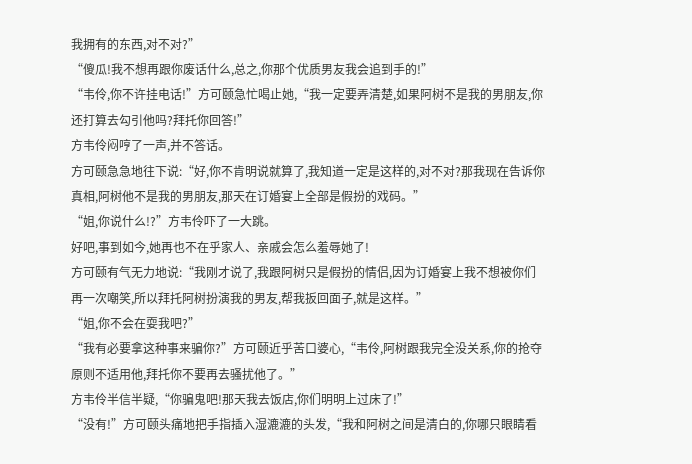我拥有的东西,对不对?”
“傻瓜!我不想再跟你废话什么,总之,你那个优质男友我会追到手的!”
“韦伶,你不许挂电话!”方可颐急忙喝止她,“我一定要弄清楚,如果阿树不是我的男朋友,你还打算去勾引他吗?拜托你回答!”
方韦伶闷哼了一声,并不答话。
方可颐急急地往下说:“好,你不肯明说就算了,我知道一定是这样的,对不对?那我现在告诉你真相,阿树他不是我的男朋友,那天在订婚宴上全部是假扮的戏码。”
“姐,你说什么!?”方韦伶吓了一大跳。
好吧,事到如今,她再也不在乎家人、亲戚会怎么羞辱她了!
方可颐有气无力地说:“我刚才说了,我跟阿树只是假扮的情侣,因为订婚宴上我不想被你们再一次嘲笑,所以拜托阿树扮演我的男友,帮我扳回面子,就是这样。”
“姐,你不会在耍我吧?”
“我有必要拿这种事来骗你?”方可颐近乎苦口婆心,“韦伶,阿树跟我完全没关系,你的抢夺原则不适用他,拜托你不要再去骚扰他了。”
方韦伶半信半疑,“你骗鬼吧!那天我去饭店,你们明明上过床了!”
“没有!”方可颐头痛地把手指插入湿漉漉的头发,“我和阿树之间是清白的,你哪只眼睛看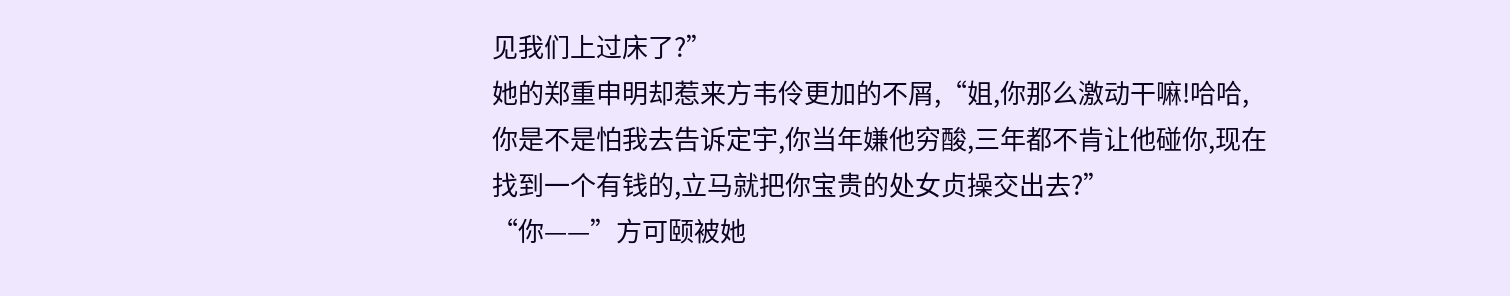见我们上过床了?”
她的郑重申明却惹来方韦伶更加的不屑,“姐,你那么激动干嘛!哈哈,你是不是怕我去告诉定宇,你当年嫌他穷酸,三年都不肯让他碰你,现在找到一个有钱的,立马就把你宝贵的处女贞操交出去?”
“你——”方可颐被她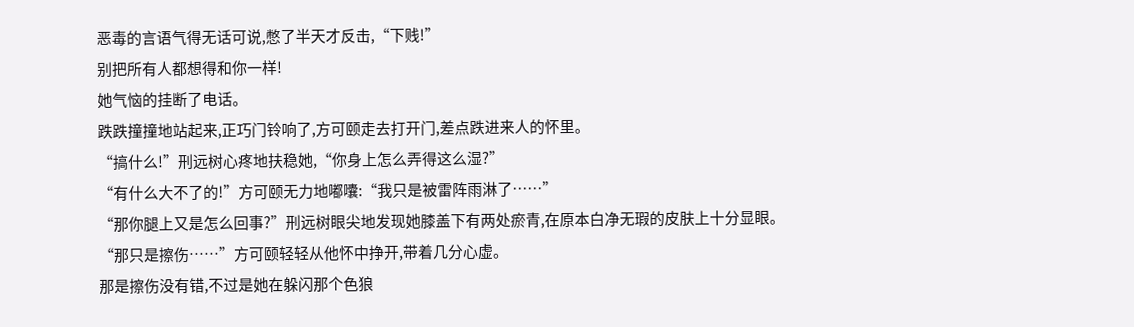恶毒的言语气得无话可说,憋了半天才反击,“下贱!”
别把所有人都想得和你一样!
她气恼的挂断了电话。
跌跌撞撞地站起来,正巧门铃响了,方可颐走去打开门,差点跌进来人的怀里。
“搞什么!”刑远树心疼地扶稳她,“你身上怎么弄得这么湿?”
“有什么大不了的!”方可颐无力地嘟囔:“我只是被雷阵雨淋了……”
“那你腿上又是怎么回事?”刑远树眼尖地发现她膝盖下有两处瘀青,在原本白净无瑕的皮肤上十分显眼。
“那只是擦伤……”方可颐轻轻从他怀中挣开,带着几分心虚。
那是擦伤没有错,不过是她在躲闪那个色狼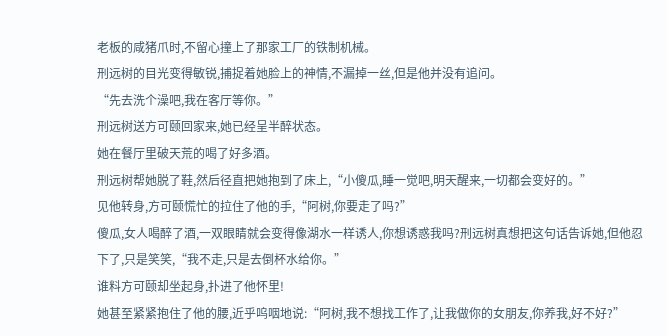老板的咸猪爪时,不留心撞上了那家工厂的铁制机械。
刑远树的目光变得敏锐,捕捉着她脸上的神情,不漏掉一丝,但是他并没有追问。
“先去洗个澡吧,我在客厅等你。”
刑远树送方可颐回家来,她已经呈半醉状态。
她在餐厅里破天荒的喝了好多酒。
刑远树帮她脱了鞋,然后径直把她抱到了床上,“小傻瓜,睡一觉吧,明天醒来,一切都会变好的。”
见他转身,方可颐慌忙的拉住了他的手,“阿树,你要走了吗?”
傻瓜,女人喝醉了酒,一双眼睛就会变得像湖水一样诱人,你想诱惑我吗?刑远树真想把这句话告诉她,但他忍下了,只是笑笑,“我不走,只是去倒杯水给你。”
谁料方可颐却坐起身,扑进了他怀里!
她甚至紧紧抱住了他的腰,近乎呜咽地说:“阿树,我不想找工作了,让我做你的女朋友,你养我,好不好?”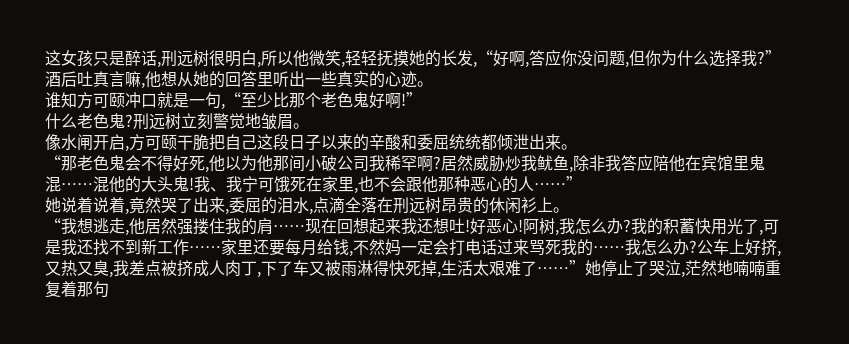这女孩只是醉话,刑远树很明白,所以他微笑,轻轻抚摸她的长发,“好啊,答应你没问题,但你为什么选择我?”
酒后吐真言嘛,他想从她的回答里听出一些真实的心迹。
谁知方可颐冲口就是一句,“至少比那个老色鬼好啊!”
什么老色鬼?刑远树立刻警觉地皱眉。
像水闸开启,方可颐干脆把自己这段日子以来的辛酸和委屈统统都倾泄出来。
“那老色鬼会不得好死,他以为他那间小破公司我稀罕啊?居然威胁炒我鱿鱼,除非我答应陪他在宾馆里鬼混……混他的大头鬼!我、我宁可饿死在家里,也不会跟他那种恶心的人……”
她说着说着,竟然哭了出来,委屈的泪水,点滴全落在刑远树昂贵的休闲衫上。
“我想逃走,他居然强搂住我的肩……现在回想起来我还想吐!好恶心!阿树,我怎么办?我的积蓄快用光了,可是我还找不到新工作……家里还要每月给钱,不然妈一定会打电话过来骂死我的……我怎么办?公车上好挤,又热又臭,我差点被挤成人肉丁,下了车又被雨淋得快死掉,生活太艰难了……”她停止了哭泣,茫然地喃喃重复着那句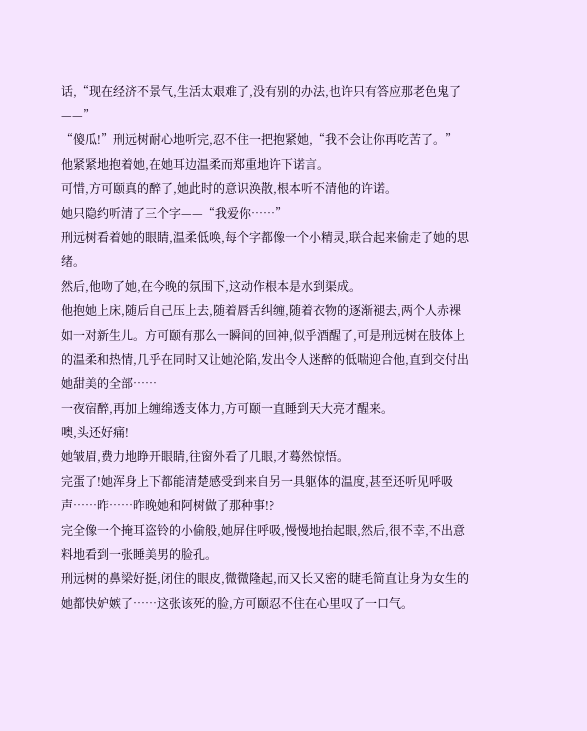话,“现在经济不景气,生活太艰难了,没有别的办法,也许只有答应那老色鬼了——”
“傻瓜!”刑远树耐心地听完,忍不住一把抱紧她,“我不会让你再吃苦了。”
他紧紧地抱着她,在她耳边温柔而郑重地许下诺言。
可惜,方可颐真的醉了,她此时的意识涣散,根本听不清他的许诺。
她只隐约听清了三个字——“我爱你……”
刑远树看着她的眼睛,温柔低唤,每个字都像一个小精灵,联合起来偷走了她的思绪。
然后,他吻了她,在今晚的氛围下,这动作根本是水到渠成。
他抱她上床,随后自己压上去,随着唇舌纠缠,随着衣物的逐渐褪去,两个人赤裸如一对新生儿。方可颐有那么一瞬间的回神,似乎酒醒了,可是刑远树在肢体上的温柔和热情,几乎在同时又让她沦陷,发出令人迷醉的低喘迎合他,直到交付出她甜美的全部……
一夜宿醉,再加上缠绵透支体力,方可颐一直睡到天大亮才醒来。
噢,头还好痛!
她皱眉,费力地睁开眼睛,往窗外看了几眼,才蓦然惊悟。
完蛋了!她浑身上下都能清楚感受到来自另一具躯体的温度,甚至还听见呼吸声……昨……昨晚她和阿树做了那种事!?
完全像一个掩耳盗铃的小偷般,她屏住呼吸,慢慢地抬起眼,然后,很不幸,不出意料地看到一张睡美男的脸孔。
刑远树的鼻梁好挺,闭住的眼皮,微微隆起,而又长又密的睫毛简直让身为女生的她都快妒嫉了……这张该死的脸,方可颐忍不住在心里叹了一口气。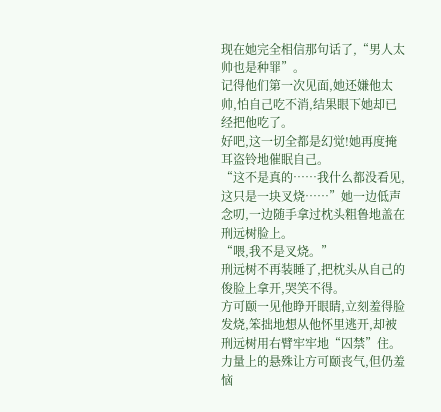现在她完全相信那句话了,“男人太帅也是种罪”。
记得他们第一次见面,她还嫌他太帅,怕自己吃不消,结果眼下她却已经把他吃了。
好吧,这一切全都是幻觉!她再度掩耳盗铃地催眠自己。
“这不是真的……我什么都没看见,这只是一块叉烧……”她一边低声念叨,一边随手拿过枕头粗鲁地盖在刑远树脸上。
“喂,我不是叉烧。”
刑远树不再装睡了,把枕头从自己的俊脸上拿开,哭笑不得。
方可颐一见他睁开眼睛,立刻羞得脸发烧,笨拙地想从他怀里逃开,却被刑远树用右臂牢牢地“囚禁”住。
力量上的悬殊让方可颐丧气,但仍羞恼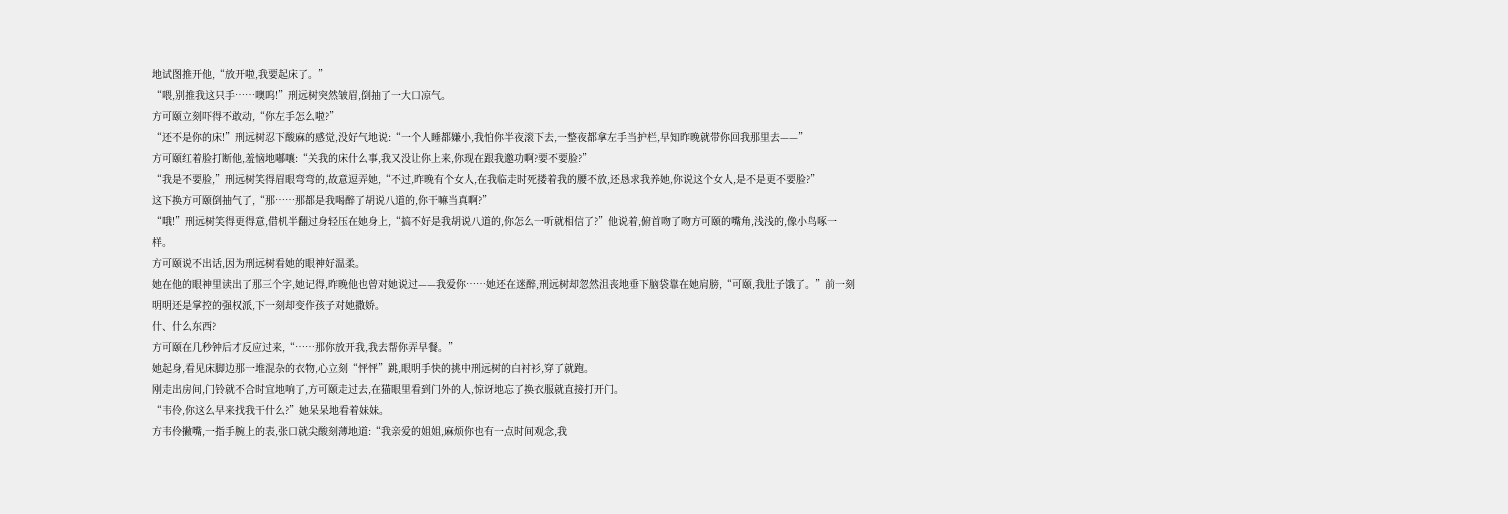地试图推开他,“放开啦,我要起床了。”
“喂,别推我这只手……噢呜!”刑远树突然皱眉,倒抽了一大口凉气。
方可颐立刻吓得不敢动,“你左手怎么啦?”
“还不是你的床!”刑远树忍下酸麻的感觉,没好气地说:“一个人睡都嫌小,我怕你半夜滚下去,一整夜都拿左手当护栏,早知昨晚就带你回我那里去——”
方可颐红着脸打断他,羞恼地嘟嚷:“关我的床什么事,我又没让你上来,你现在跟我邀功啊?要不要脸?”
“我是不要脸,”刑远树笑得眉眼弯弯的,故意逗弄她,“不过,昨晚有个女人,在我临走时死搂着我的腰不放,还恳求我养她,你说这个女人,是不是更不要脸?”
这下换方可颐倒抽气了,“那……那都是我喝醉了胡说八道的,你干嘛当真啊?”
“哦!”刑远树笑得更得意,借机半翻过身轻压在她身上,“搞不好是我胡说八道的,你怎么一听就相信了?”他说着,俯首吻了吻方可颐的嘴角,浅浅的,像小鸟啄一样。
方可颐说不出话,因为刑远树看她的眼神好温柔。
她在他的眼神里读出了那三个字,她记得,昨晚他也曾对她说过——我爱你……她还在迷醉,刑远树却忽然沮丧地垂下脑袋靠在她肩膀,“可颐,我肚子饿了。”前一刻明明还是掌控的强权派,下一刻却变作孩子对她撒娇。
什、什么东西?
方可颐在几秒钟后才反应过来,“……那你放开我,我去帮你弄早餐。”
她起身,看见床脚边那一堆混杂的衣物,心立刻“怦怦”跳,眼明手快的挑中刑远树的白衬衫,穿了就跑。
刚走出房间,门铃就不合时宜地响了,方可颐走过去,在猫眼里看到门外的人,惊讶地忘了换衣服就直接打开门。
“韦伶,你这么早来找我干什么?”她呆呆地看着妹妹。
方韦伶撇嘴,一指手腕上的表,张口就尖酸刻薄地道:“我亲爱的姐姐,麻烦你也有一点时间观念,我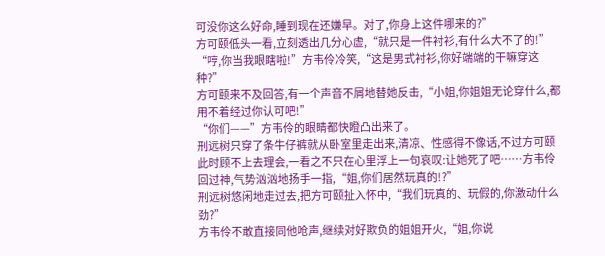可没你这么好命,睡到现在还嫌早。对了,你身上这件哪来的?”
方可颐低头一看,立刻透出几分心虚,“就只是一件衬衫,有什么大不了的!”
“哼,你当我眼瞎啦!”方韦伶冷笑,“这是男式衬衫,你好端端的干嘛穿这种?”
方可颐来不及回答,有一个声音不屑地替她反击,“小姐,你姐姐无论穿什么,都用不着经过你认可吧!”
“你们——”方韦伶的眼睛都快瞪凸出来了。
刑远树只穿了条牛仔裤就从卧室里走出来,清凉、性感得不像话,不过方可颐此时顾不上去理会,一看之不只在心里浮上一句哀叹:让她死了吧……方韦伶回过神,气势汹汹地扬手一指,“姐,你们居然玩真的!?”
刑远树悠闲地走过去,把方可颐扯入怀中,“我们玩真的、玩假的,你激动什么劲?”
方韦伶不敢直接同他呛声,继续对好欺负的姐姐开火,“姐,你说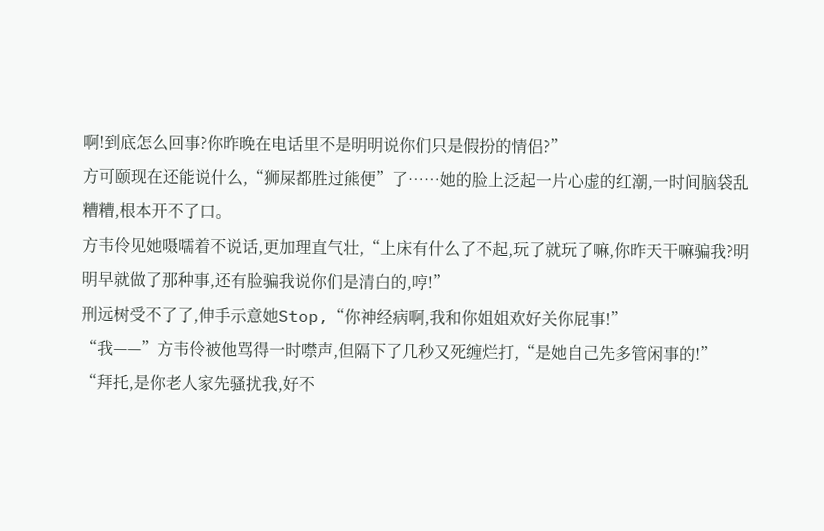啊!到底怎么回事?你昨晚在电话里不是明明说你们只是假扮的情侣?”
方可颐现在还能说什么,“狮屎都胜过熊便”了……她的脸上泛起一片心虚的红潮,一时间脑袋乱糟糟,根本开不了口。
方韦伶见她嗫嚅着不说话,更加理直气壮,“上床有什么了不起,玩了就玩了嘛,你昨天干嘛骗我?明明早就做了那种事,还有脸骗我说你们是清白的,哼!”
刑远树受不了了,伸手示意她Stop,“你神经病啊,我和你姐姐欢好关你屁事!”
“我——”方韦伶被他骂得一时噤声,但隔下了几秒又死缠烂打,“是她自己先多管闲事的!”
“拜托,是你老人家先骚扰我,好不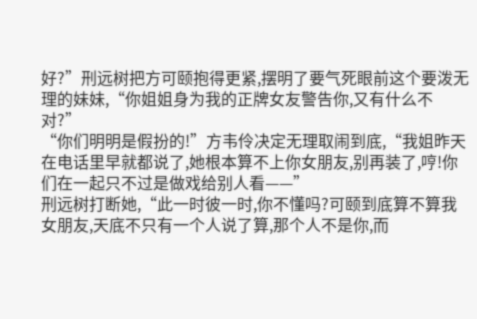好?”刑远树把方可颐抱得更紧,摆明了要气死眼前这个要泼无理的妹妹,“你姐姐身为我的正牌女友警告你,又有什么不对?”
“你们明明是假扮的!”方韦伶决定无理取闹到底,“我姐昨天在电话里早就都说了,她根本算不上你女朋友,别再装了,哼!你们在一起只不过是做戏给别人看——”
刑远树打断她,“此一时彼一时,你不懂吗?可颐到底算不算我女朋友,天底不只有一个人说了算,那个人不是你,而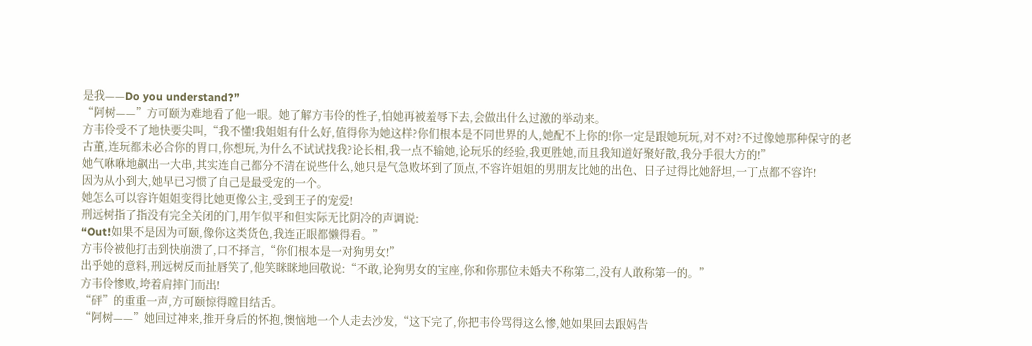是我——Do you understand?”
“阿树——”方可颐为难地看了他一眼。她了解方韦伶的性子,怕她再被羞辱下去,会做出什么过激的举动来。
方韦伶受不了地快要尖叫,“我不懂!我姐姐有什么好,值得你为她这样?你们根本是不同世界的人,她配不上你的!你一定是跟她玩玩,对不对?不过像她那种保守的老古董,连玩都未必合你的胃口,你想玩,为什么不试试找我?论长相,我一点不输她,论玩乐的经验,我更胜她,而且我知道好聚好散,我分手很大方的!”
她气咻咻地飙出一大串,其实连自己都分不清在说些什么,她只是气急败坏到了顶点,不容许姐姐的男朋友比她的出色、日子过得比她舒坦,一丁点都不容许!
因为从小到大,她早已习惯了自己是最受宠的一个。
她怎么可以容许姐姐变得比她更像公主,受到王子的宠爱!
刑远树指了指没有完全关闭的门,用乍似平和但实际无比阴冷的声调说:
“Out!如果不是因为可颐,像你这类货色,我连正眼都懒得看。”
方韦伶被他打击到快崩溃了,口不择言,“你们根本是一对狗男女!”
出乎她的意料,刑远树反而扯唇笑了,他笑眯眯地回敬说:“不敢,论狗男女的宝座,你和你那位未婚夫不称第二,没有人敢称第一的。”
方韦伶惨败,垮着肩摔门而出!
“砰”的重重一声,方可颐惊得瞠目结舌。
“阿树——”她回过神来,推开身后的怀抱,懊恼地一个人走去沙发,“这下完了,你把韦伶骂得这么惨,她如果回去跟妈告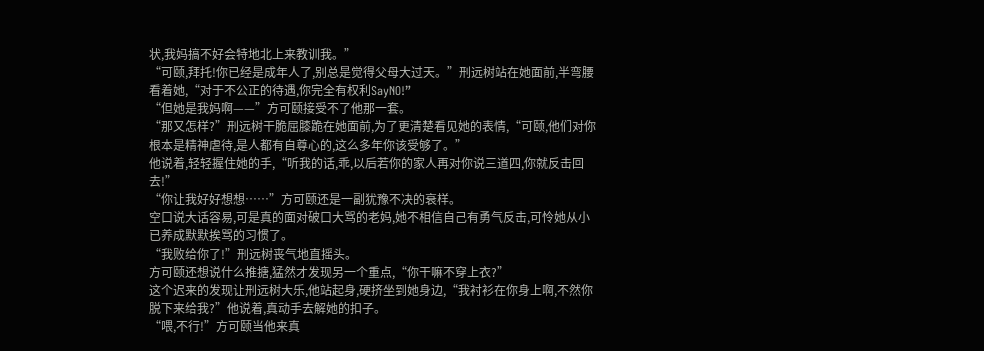状,我妈搞不好会特地北上来教训我。”
“可颐,拜托!你已经是成年人了,别总是觉得父母大过天。”刑远树站在她面前,半弯腰看着她,“对于不公正的待遇,你完全有权利SayNO!”
“但她是我妈啊——”方可颐接受不了他那一套。
“那又怎样?”刑远树干脆屈膝跪在她面前,为了更清楚看见她的表情,“可颐,他们对你根本是精神虐待,是人都有自尊心的,这么多年你该受够了。”
他说着,轻轻握住她的手,“听我的话,乖,以后若你的家人再对你说三道四,你就反击回去!”
“你让我好好想想……”方可颐还是一副犹豫不决的衰样。
空口说大话容易,可是真的面对破口大骂的老妈,她不相信自己有勇气反击,可怜她从小已养成默默挨骂的习惯了。
“我败给你了!”刑远树丧气地直摇头。
方可颐还想说什么推搪,猛然才发现另一个重点,“你干嘛不穿上衣?”
这个迟来的发现让刑远树大乐,他站起身,硬挤坐到她身边,“我衬衫在你身上啊,不然你脱下来给我?”他说着,真动手去解她的扣子。
“喂,不行!”方可颐当他来真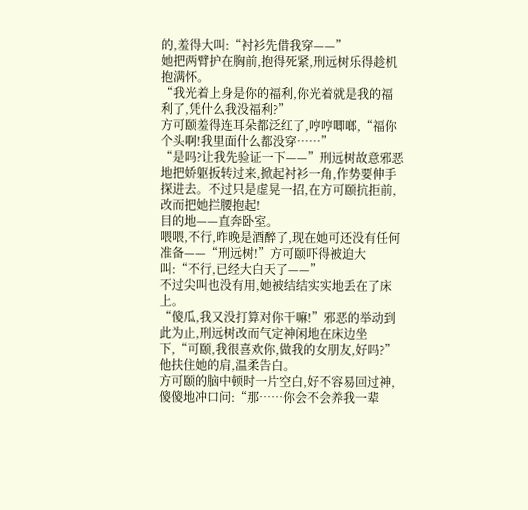的,羞得大叫:“衬衫先借我穿——”
她把两臂护在胸前,抱得死紧,刑远树乐得趁机抱满怀。
“我光着上身是你的福利,你光着就是我的福利了,凭什么我没福利?”
方可颐羞得连耳朵都泛红了,哼哼唧啷,“福你个头啊!我里面什么都没穿……”
“是吗?让我先验证一下——”刑远树故意邪恶地把娇躯扳转过来,掀起衬衫一角,作势要伸手探进去。不过只是虚晃一招,在方可颐抗拒前,改而把她拦腰抱起!
目的地——直奔卧室。
喂喂,不行,昨晚是酒醉了,现在她可还没有任何准备——“刑远树!”方可颐吓得被迫大叫:“不行,已经大白天了——”
不过尖叫也没有用,她被结结实实地丢在了床上。
“傻瓜,我又没打算对你干嘛!”邪恶的举动到此为止,刑远树改而气定神闲地在床边坐下,“可颐,我很喜欢你,做我的女朋友,好吗?”他扶住她的肩,温柔告白。
方可颐的脑中顿时一片空白,好不容易回过神,傻傻地冲口问:“那……你会不会养我一辈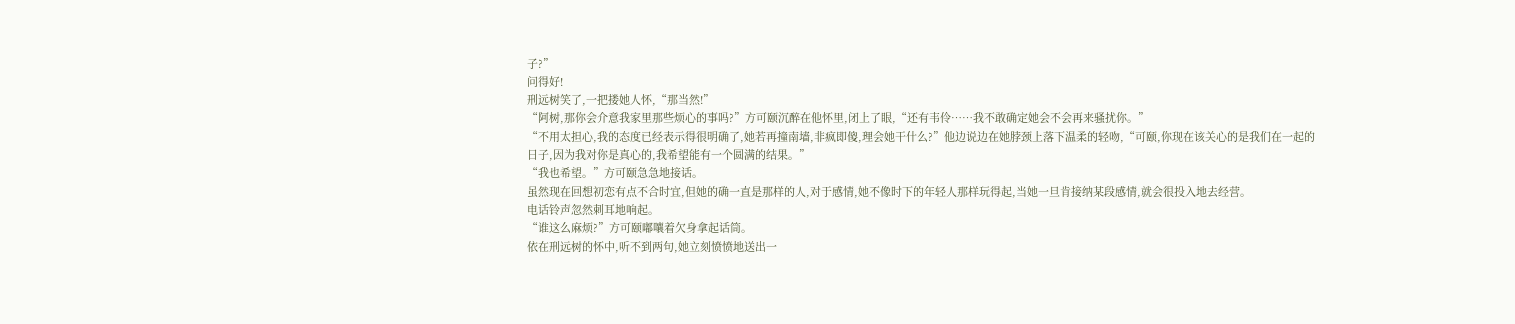子?”
问得好!
刑远树笑了,一把搂她人怀,“那当然!”
“阿树,那你会介意我家里那些烦心的事吗?”方可颐沉醉在他怀里,闭上了眼,“还有韦伶……我不敢确定她会不会再来骚扰你。”
“不用太担心,我的态度已经表示得很明确了,她若再撞南墙,非疯即傻,理会她干什么?”他边说边在她脖颈上落下温柔的轻吻,“可颐,你现在该关心的是我们在一起的日子,因为我对你是真心的,我希望能有一个圆满的结果。”
“我也希望。”方可颐急急地接话。
虽然现在回想初恋有点不合时宜,但她的确一直是那样的人,对于感情,她不像时下的年轻人那样玩得起,当她一旦肯接纳某段感情,就会很投入地去经营。
电话铃声忽然刺耳地响起。
“谁这么麻烦?”方可颐嘟嚷着欠身拿起话筒。
依在刑远树的怀中,听不到两句,她立刻愤愤地送出一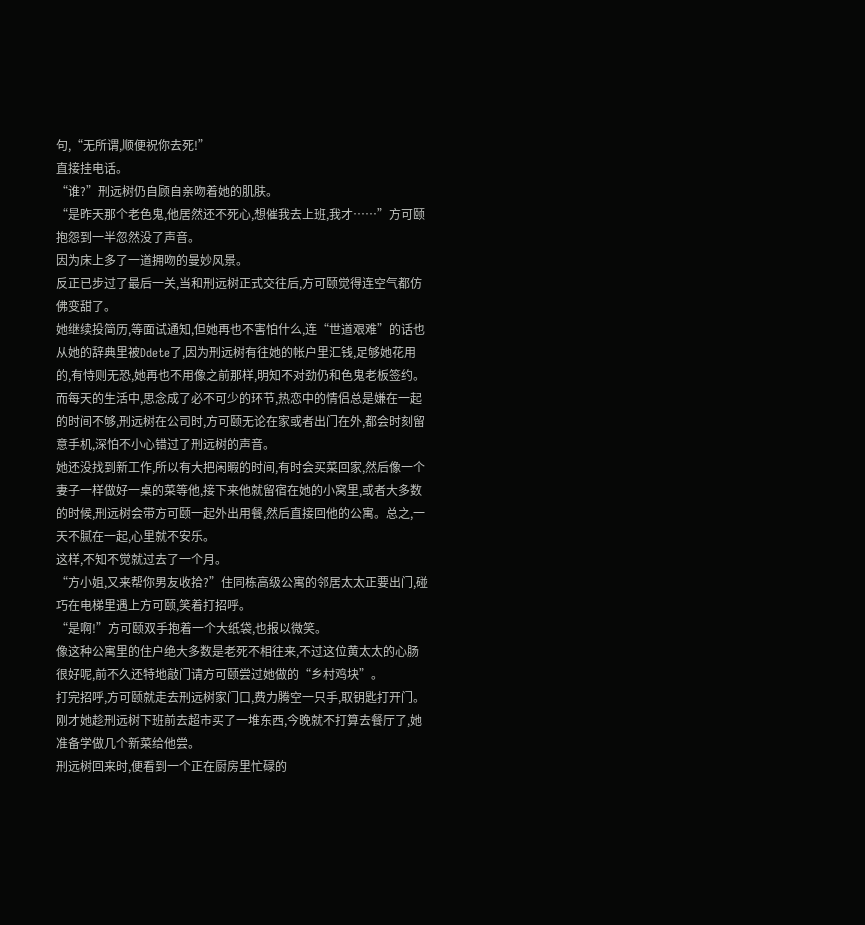句,“无所谓,顺便祝你去死!”
直接挂电话。
“谁?”刑远树仍自顾自亲吻着她的肌肤。
“是昨天那个老色鬼,他居然还不死心,想催我去上班,我才……”方可颐抱怨到一半忽然没了声音。
因为床上多了一道拥吻的曼妙风景。
反正已步过了最后一关,当和刑远树正式交往后,方可颐觉得连空气都仿佛变甜了。
她继续投简历,等面试通知,但她再也不害怕什么,连“世道艰难”的话也从她的辞典里被Ddete了,因为刑远树有往她的帐户里汇钱,足够她花用的,有恃则无恐,她再也不用像之前那样,明知不对劲仍和色鬼老板签约。
而每天的生活中,思念成了必不可少的环节,热恋中的情侣总是嫌在一起的时间不够,刑远树在公司时,方可颐无论在家或者出门在外,都会时刻留意手机,深怕不小心错过了刑远树的声音。
她还没找到新工作,所以有大把闲暇的时间,有时会买菜回家,然后像一个妻子一样做好一桌的菜等他,接下来他就留宿在她的小窝里,或者大多数的时候,刑远树会带方可颐一起外出用餐,然后直接回他的公寓。总之,一天不腻在一起,心里就不安乐。
这样,不知不觉就过去了一个月。
“方小姐,又来帮你男友收拾?”住同栋高级公寓的邻居太太正要出门,碰巧在电梯里遇上方可颐,笑着打招呼。
“是啊!”方可颐双手抱着一个大纸袋,也报以微笑。
像这种公寓里的住户绝大多数是老死不相往来,不过这位黄太太的心肠很好呢,前不久还特地敲门请方可颐尝过她做的“乡村鸡块”。
打完招呼,方可颐就走去刑远树家门口,费力腾空一只手,取钥匙打开门。
刚才她趁刑远树下班前去超市买了一堆东西,今晚就不打算去餐厅了,她准备学做几个新菜给他尝。
刑远树回来时,便看到一个正在厨房里忙碌的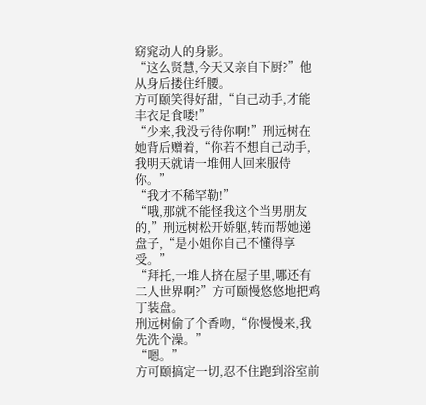窈窕动人的身影。
“这么贤慧,今天又亲自下厨?”他从身后搂住纤腰。
方可颐笑得好甜,“自己动手,才能丰衣足食喽!”
“少来,我没亏待你啊!”刑远树在她背后赠着,“你若不想自己动手,我明天就请一堆佣人回来服侍你。”
“我才不稀罕勒!”
“哦,那就不能怪我这个当男朋友的,”刑远树松开娇躯,转而帮她递盘子,“是小姐你自己不懂得享受。”
“拜托,一堆人挤在屋子里,哪还有二人世界啊?”方可颐慢悠悠地把鸡丁装盘。
刑远树偷了个香吻,“你慢慢来,我先洗个澡。”
“嗯。”
方可颐搞定一切,忍不住跑到浴室前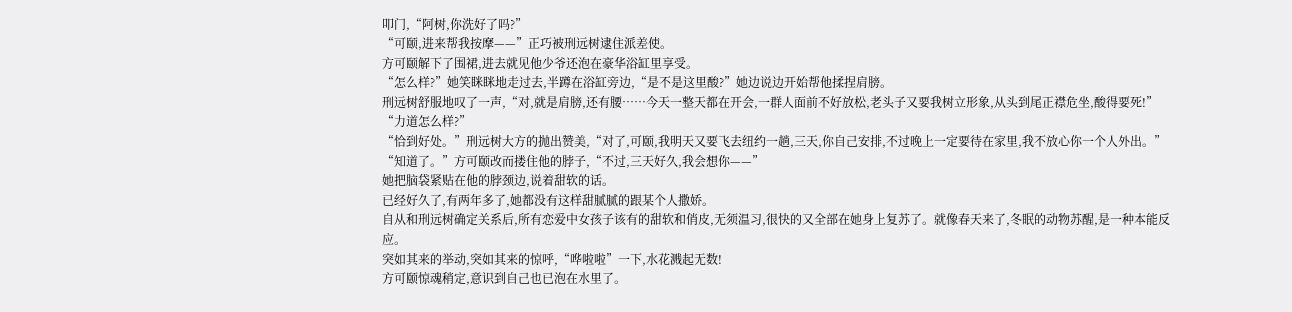叩门,“阿树,你洗好了吗?”
“可颐,进来帮我按摩——”正巧被刑远树逮住派差使。
方可颐解下了围裙,进去就见他少爷还泡在豪华浴缸里享受。
“怎么样?”她笑眯眯地走过去,半蹲在浴缸旁边,“是不是这里酸?”她边说边开始帮他揉捏肩膀。
刑远树舒服地叹了一声,“对,就是肩膀,还有腰……今天一整天都在开会,一群人面前不好放松,老头子又要我树立形象,从头到尾正襟危坐,酸得要死!”
“力道怎么样?”
“恰到好处。”刑远树大方的抛出赞美,“对了,可颐,我明天又要飞去纽约一趟,三天,你自己安排,不过晚上一定要待在家里,我不放心你一个人外出。”
“知道了。”方可颐改而搂住他的脖子,“不过,三天好久,我会想你——”
她把脑袋紧贴在他的脖颈边,说着甜软的话。
已经好久了,有两年多了,她都没有这样甜腻腻的跟某个人撒娇。
自从和刑远树确定关系后,所有恋爱中女孩子该有的甜软和俏皮,无须温习,很快的又全部在她身上复苏了。就像春天来了,冬眠的动物苏醒,是一种本能反应。
突如其来的举动,突如其来的惊呼,“哗啦啦”一下,水花溅起无数!
方可颐惊魂稍定,意识到自己也已泡在水里了。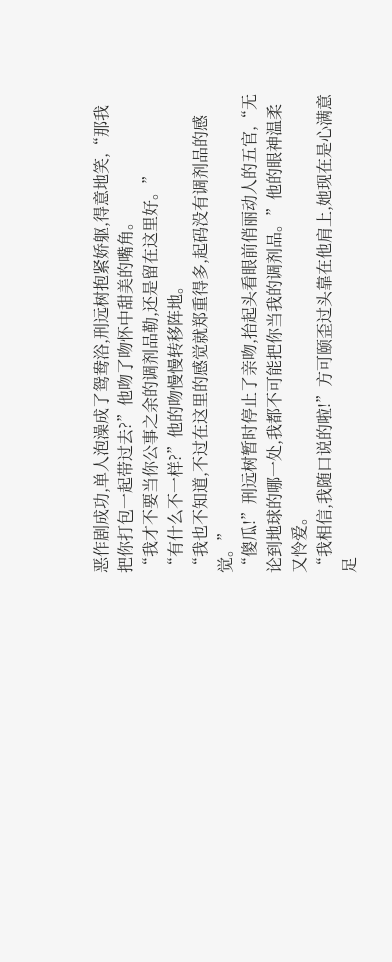恶作剧成功,单人泡澡成了鸳鸯浴,刑远树抱紧娇躯,得意地笑,“那我把你打包一起带过去?”他吻了吻怀中甜美的嘴角。
“我才不要当你公事之余的调剂品勒,还是留在这里好。”
“有什么不一样?”他的吻慢慢转移阵地。
“我也不知道,不过在这里的感觉就郑重得多,起码没有调剂品的感觉。”
“傻瓜!”刑远树暂时停止了亲吻,抬起头看眼前俏丽动人的五官,“无论到地球的哪一处,我都不可能把你当我的调剂品。”他的眼神温柔又怜爱。
“我相信,我随口说的啦!”方可颐歪过头靠在他肩上,她现在是心满意足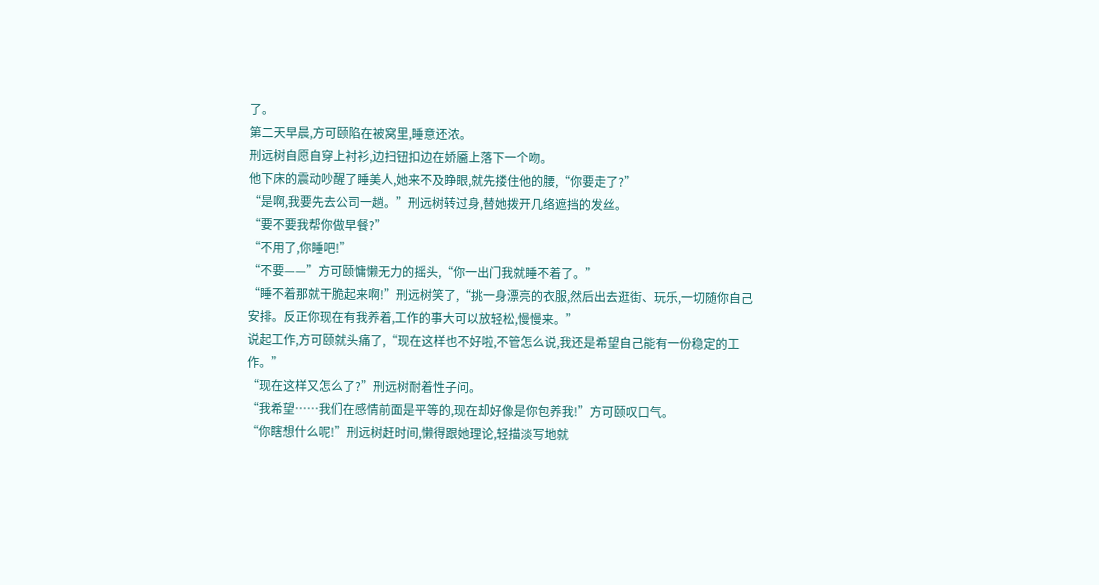了。
第二天早晨,方可颐陷在被窝里,睡意还浓。
刑远树自愿自穿上衬衫,边扫钮扣边在娇靥上落下一个吻。
他下床的震动吵醒了睡美人,她来不及睁眼,就先搂住他的腰,“你要走了?”
“是啊,我要先去公司一趟。”刑远树转过身,替她拨开几络遮挡的发丝。
“要不要我帮你做早餐?”
“不用了,你睡吧!”
“不要——”方可颐慵懒无力的摇头,“你一出门我就睡不着了。”
“睡不着那就干脆起来啊!”刑远树笑了,“挑一身漂亮的衣服,然后出去逛街、玩乐,一切随你自己安排。反正你现在有我养着,工作的事大可以放轻松,慢慢来。”
说起工作,方可颐就头痛了,“现在这样也不好啦,不管怎么说,我还是希望自己能有一份稳定的工作。”
“现在这样又怎么了?”刑远树耐着性子问。
“我希望……我们在感情前面是平等的,现在却好像是你包养我!”方可颐叹口气。
“你瞎想什么呢!”刑远树赶时间,懒得跟她理论,轻描淡写地就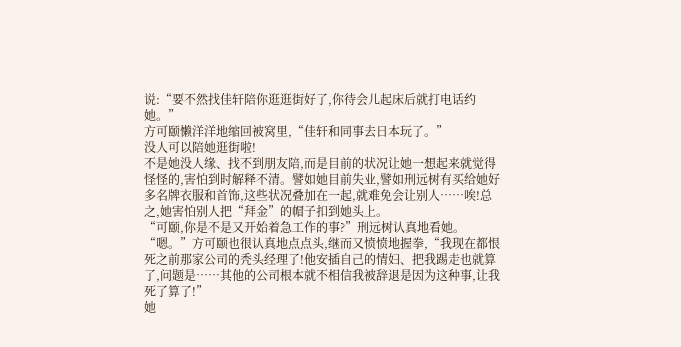说:“要不然找佳轩陪你逛逛街好了,你待会儿起床后就打电话约她。”
方可颐懒洋洋地缩回被窝里,“佳轩和同事去日本玩了。”
没人可以陪她逛街啦!
不是她没人缘、找不到朋友陪,而是目前的状况让她一想起来就觉得怪怪的,害怕到时解释不清。譬如她目前失业,譬如刑远树有买给她好多名牌衣服和首饰,这些状况叠加在一起,就难免会让别人……唉!总之,她害怕别人把“拜金”的帽子扣到她头上。
“可颐,你是不是又开始着急工作的事?”刑远树认真地看她。
“嗯。”方可颐也很认真地点点头,继而又愤愤地握拳,“我现在都恨死之前那家公司的秃头经理了!他安插自己的情妇、把我踢走也就算了,问题是……其他的公司根本就不相信我被辞退是因为这种事,让我死了算了!”
她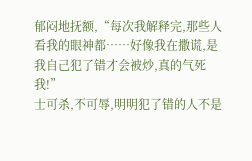郁闷地抚额,“每次我解释完,那些人看我的眼神都……好像我在撒谎,是我自己犯了错才会被炒,真的气死我!”
士可杀,不可辱,明明犯了错的人不是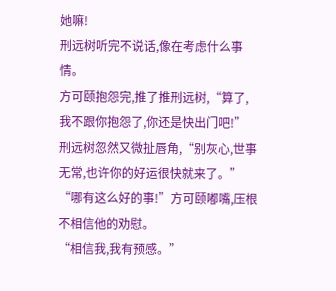她嘛!
刑远树听完不说话,像在考虑什么事情。
方可颐抱怨完,推了推刑远树,“算了,我不跟你抱怨了,你还是快出门吧!”
刑远树忽然又微扯唇角,“别灰心,世事无常,也许你的好运很快就来了。”
“哪有这么好的事!”方可颐嘟嘴,压根不相信他的劝慰。
“相信我,我有预感。”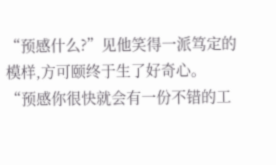“预感什么?”见他笑得一派笃定的模样,方可颐终于生了好奇心。
“预感你很快就会有一份不错的工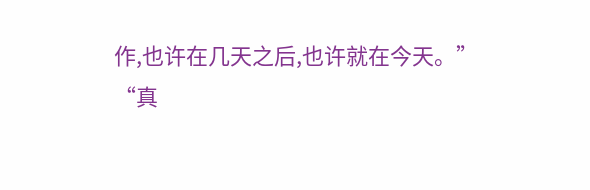作,也许在几天之后,也许就在今天。”
“真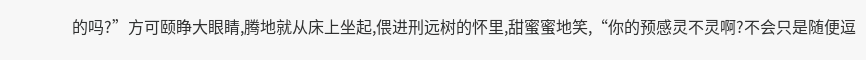的吗?”方可颐睁大眼睛,腾地就从床上坐起,偎进刑远树的怀里,甜蜜蜜地笑,“你的预感灵不灵啊?不会只是随便逗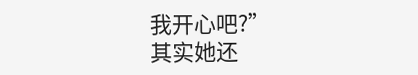我开心吧?”
其实她还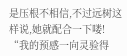是压根不相信,不过远树这样说,她就配合一下喽!
“我的预感一向灵验得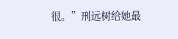很。”刑远树给她最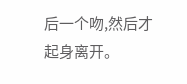后一个吻,然后才起身离开。